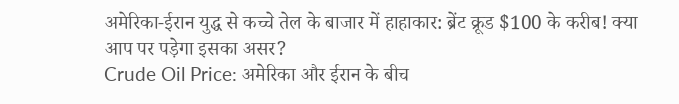अमेरिका-ईरान युद्ध से कच्चे तेल के बाजार में हाहाकार: ब्रेंट क्रूड $100 के करीब! क्या आप पर पड़ेगा इसका असर?
Crude Oil Price: अमेरिका और ईरान के बीच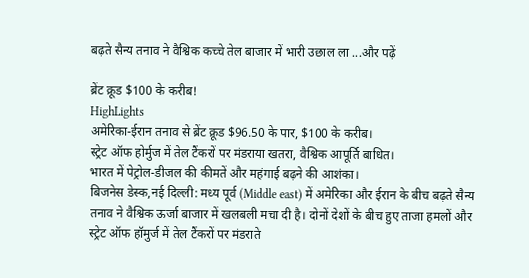बढ़ते सैन्य तनाव ने वैश्विक कच्चे तेल बाजार में भारी उछाल ला ...और पढ़ें

ब्रेंट क्रूड $100 के करीब!
HighLights
अमेरिका-ईरान तनाव से ब्रेंट क्रूड $96.50 के पार, $100 के करीब।
स्ट्रेट ऑफ होर्मुज में तेल टैंकरों पर मंडराया खतरा, वैश्विक आपूर्ति बाधित।
भारत में पेट्रोल-डीजल की कीमतें और महंगाई बढ़ने की आशंका।
बिजनेस डेस्क,नई दिल्ली: मध्य पूर्व (Middle east) में अमेरिका और ईरान के बीच बढ़ते सैन्य तनाव ने वैश्विक ऊर्जा बाजार में खलबली मचा दी है। दोनों देशों के बीच हुए ताजा हमलों और स्ट्रेट ऑफ हॉमुर्ज में तेल टैंकरों पर मंडराते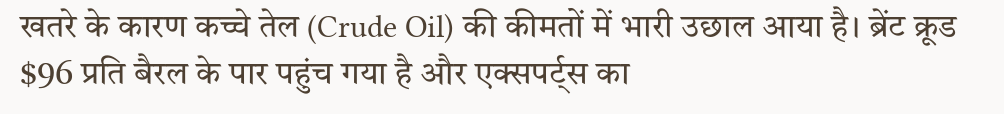खतरे के कारण कच्चे तेल (Crude Oil) की कीमतों में भारी उछाल आया है। ब्रेंट क्रूड $96 प्रति बैरल के पार पहुंच गया है और एक्सपर्ट्स का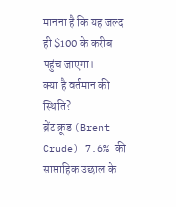मानना है कि यह जल्द ही $100 के करीब पहुंच जाएगा।
क्या है वर्तमान की स्थिति?
ब्रेंट क्रूड (Brent Crude) 7.6% की साप्ताहिक उछाल के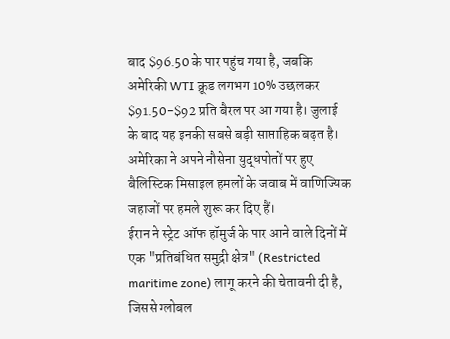बाद $96.50 के पार पहुंच गया है, जबकि अमेरिकी WTI क्रूड लगभग 10% उछलकर $91.50-$92 प्रति बैरल पर आ गया है। जुलाई के बाद यह इनकी सबसे बड़ी साप्ताहिक बढ़त है। अमेरिका ने अपने नौसेना युद्धपोतों पर हुए बैलिस्टिक मिसाइल हमलों के जवाब में वाणिज्यिक जहाजों पर हमले शुरू कर दिए हैं।
ईरान ने स्ट्रेट ऑफ हॉमुर्ज के पार आने वाले दिनों में एक "प्रतिबंधित समुद्री क्षेत्र" (Restricted maritime zone) लागू करने की चेतावनी दी है, जिससे ग्लोबल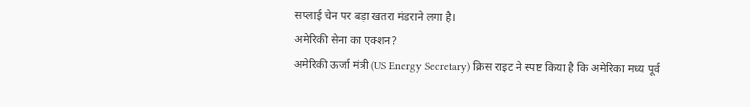सप्लाई चेन पर बड़ा खतरा मंडराने लगा है।
अमेरिकी सेना का एक्शन?
अमेरिकी ऊर्जा मंत्री (US Energy Secretary) क्रिस राइट ने स्पष्ट किया है कि अमेरिका मध्य पूर्व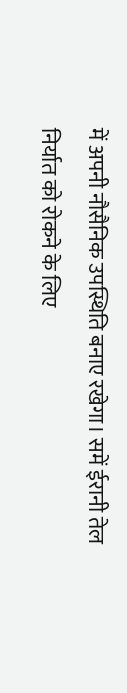में अपनी नौसैनिक उपस्थिति बनाए रखेगा। समें ईरानी तेल निर्यात को रोकने के लिए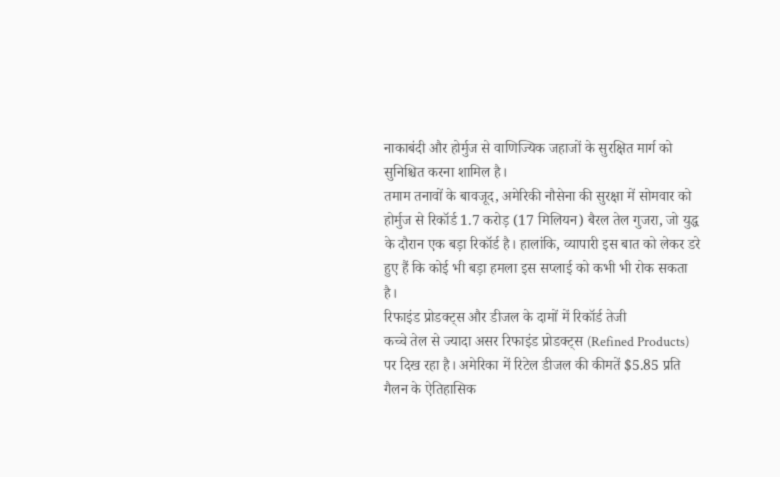नाकाबंदी और होर्मुज से वाणिज्यिक जहाजों के सुरक्षित मार्ग को सुनिश्चित करना शामिल है।
तमाम तनावों के बावजूद, अमेरिकी नौसेना की सुरक्षा में सोमवार को होर्मुज से रिकॉर्ड 1.7 करोड़ (17 मिलियन) बैरल तेल गुजरा, जो युद्ध के दौरान एक बड़ा रिकॉर्ड है। हालांकि, व्यापारी इस बात को लेकर डरे हुए हैं कि कोई भी बड़ा हमला इस सप्लाई को कभी भी रोक सकता है।
रिफाइंड प्रोडक्ट्स और डीजल के दामों में रिकॉर्ड तेजी
कच्चे तेल से ज्यादा असर रिफाइंड प्रोडक्ट्स (Refined Products) पर दिख रहा है। अमेरिका में रिटेल डीजल की कीमतें $5.85 प्रति गैलन के ऐतिहासिक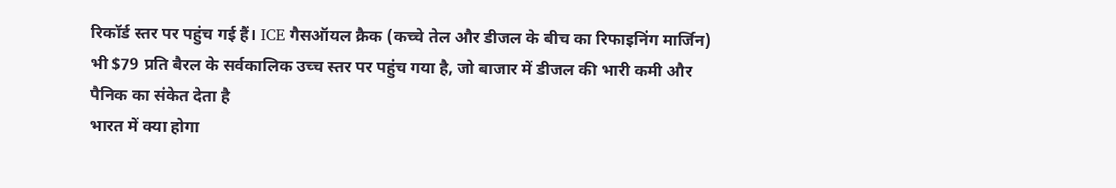रिकॉर्ड स्तर पर पहुंच गई हैं। ICE गैसऑयल क्रैक (कच्चे तेल और डीजल के बीच का रिफाइनिंग मार्जिन) भी $79 प्रति बैरल के सर्वकालिक उच्च स्तर पर पहुंच गया है, जो बाजार में डीजल की भारी कमी और पैनिक का संकेत देता है
भारत में क्या होगा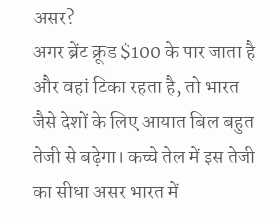असर?
अगर ब्रेंट क्रूड $100 के पार जाता है और वहां टिका रहता है, तो भारत जैसे देशों के लिए आयात बिल बहुत तेजी से बढ़ेगा। कच्चे तेल में इस तेजी का सीधा असर भारत में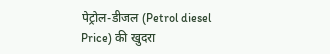पेट्रोल-डीजल (Petrol diesel Price) की खुदरा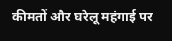कीमतों और घरेलू महंगाई पर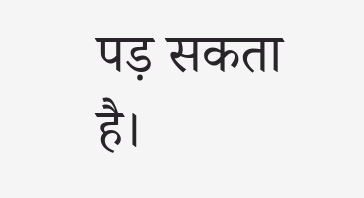पड़ सकता है।